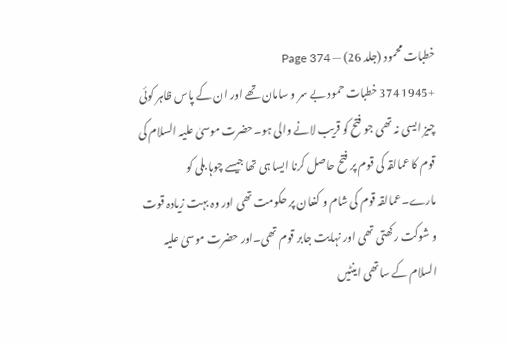خطبات محمود (جلد 26) — Page 374
+1945 374 خطبات حمود بے سر و سامان تھے اور ان کے پاس ظاہر کوئی چیز ایسی نہ تھی جو فتح کو قریب لانے والی ہو۔حضرت موسیٰ علیہ السلام کی قوم کا عمالقہ کی قوم پر فتح حاصل کرنا ایسا ہی تھا جیسے چوہا بلی کو مارے۔عمالقہ قوم کی شام و کنعان پر حکومت تھی اور وہ بہت زیادہ قوت و شوکت رکھتی تھی اور نہایت جابر قوم تھی۔اور حضرت موسیٰ علیہ السلام کے ساتھی اینٹیں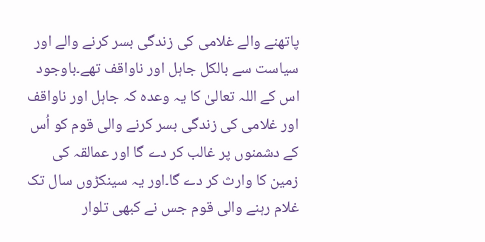پاتھنے والے غلامی کی زندگی بسر کرنے والے اور سیاست سے بالکل جاہل اور ناواقف تھے۔باوجود اس کے اللہ تعالیٰ کا یہ وعدہ کہ جاہل اور ناواقف اور غلامی کی زندگی بسر کرنے والی قوم کو اُس کے دشمنوں پر غالب کر دے گا اور عمالقہ کی زمین کا وارث کر دے گا۔اور یہ سینکڑوں سال تک غلام رہنے والی قوم جس نے کبھی تلوار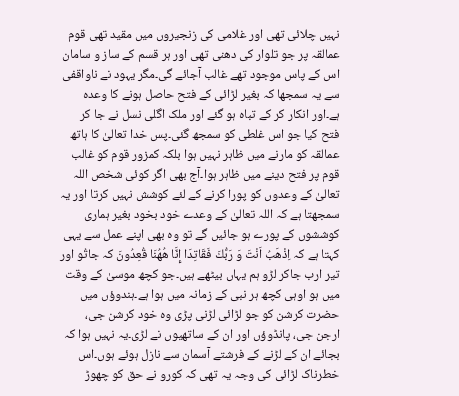نہیں چلائی تھی اور غلامی کی زنجیروں میں مقید تھی قوم عمالقہ پر جو تلوار کی دھنی تھی اور ہر قسم کے ساز و سامان اس کے پاس موجود تھے غالب آجائے گی۔مگر یہود نے ناواقفی سے یہ سمجھا کہ بغیر لڑائی کے فتح حاصل ہونے کا وعدہ ہے۔اور انکار کر کے تباہ ہو گئے اور ملک اگلی نسل نے جا کر فتح کیا جو اس غلطی کو سمجھ گئی۔پس خدا تعالیٰ کا ہاتھ عمالقہ کو مارنے میں ظاہر نہیں ہوا بلکہ کمزور قوم کو غالب قوم پر فتح دینے میں ظاہر ہوا۔آج بھی اگر کوئی شخص اللہ تعالیٰ کے وعدوں کو پورا کرنے کے لئے کوشش نہیں کرتا اور یہ سمجھتا ہے کہ اللہ تعالیٰ کے وعدے خود بخود بغیر ہماری کوششوں کے پورے ہو جائیں گے تو وہ بھی اپنے عمل سے یہی کہتا ہے کہ اِذْهَبُ اَنْتَ وَ رَبُّكَ فَقَاتِدَا إِنَّا هُهُنَا قُعِدُونَ کہ جاتُو اور تیر ارب جاکر لڑو ہم یہاں بیٹھے ہیں۔جو کچھ موسیٰ کے وقت میں ہو اوہی کچھ ہر نبی کے زمانہ میں ہوا ہے۔ہندوؤں میں حضرت کرشن کو جو لڑائی لڑنی پڑی وہ خود کرشن جی، ارجن جی، پانڈوؤں اور ان کے ساتھیوں نے لڑی۔یہ نہیں ہوا کہ بجائے ان کے لڑنے کے فرشتے آسمان سے نازل ہوئے ہوں۔اس خطرناک لڑائی کی وجہ یہ تھی کہ کورو نے حق کو چھوڑ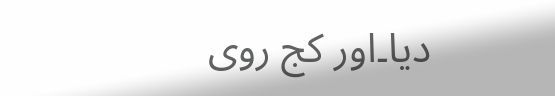دیا۔اور کج روی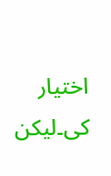اختیار کی۔لیکن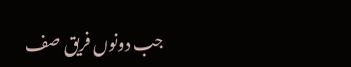جب دونوں فریق صف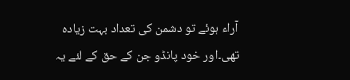آراء ہوئے تو دشمن کی تعداد بہت زیادہ تھی۔اور خود پانڈو جن کے حق کے لئے یہ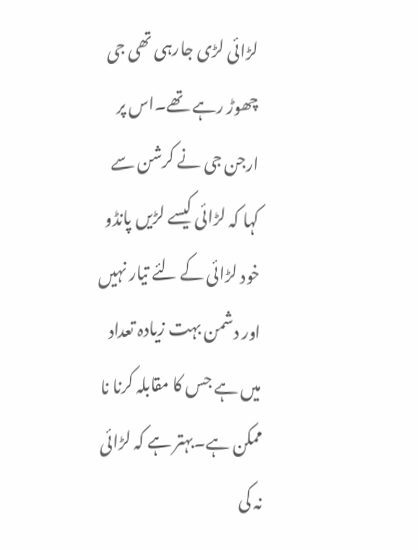لڑائی لڑی جارہی تھی جی چھوڑ رہے تھے۔اس پر ارجن جی نے کرشن سے کہا کہ لڑائی کیسے لڑیں پانڈو خود لڑائی کے لئے تیار نہیں اور دشمن بہت زیادہ تعداد میں ہے جس کا مقابلہ کرنا نا ممکن ہے۔بہتر ہے کہ لڑائی نہ کی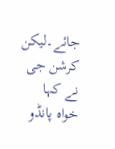جائے۔لیکن کرشن جی نے کہا خواہ پانڈو